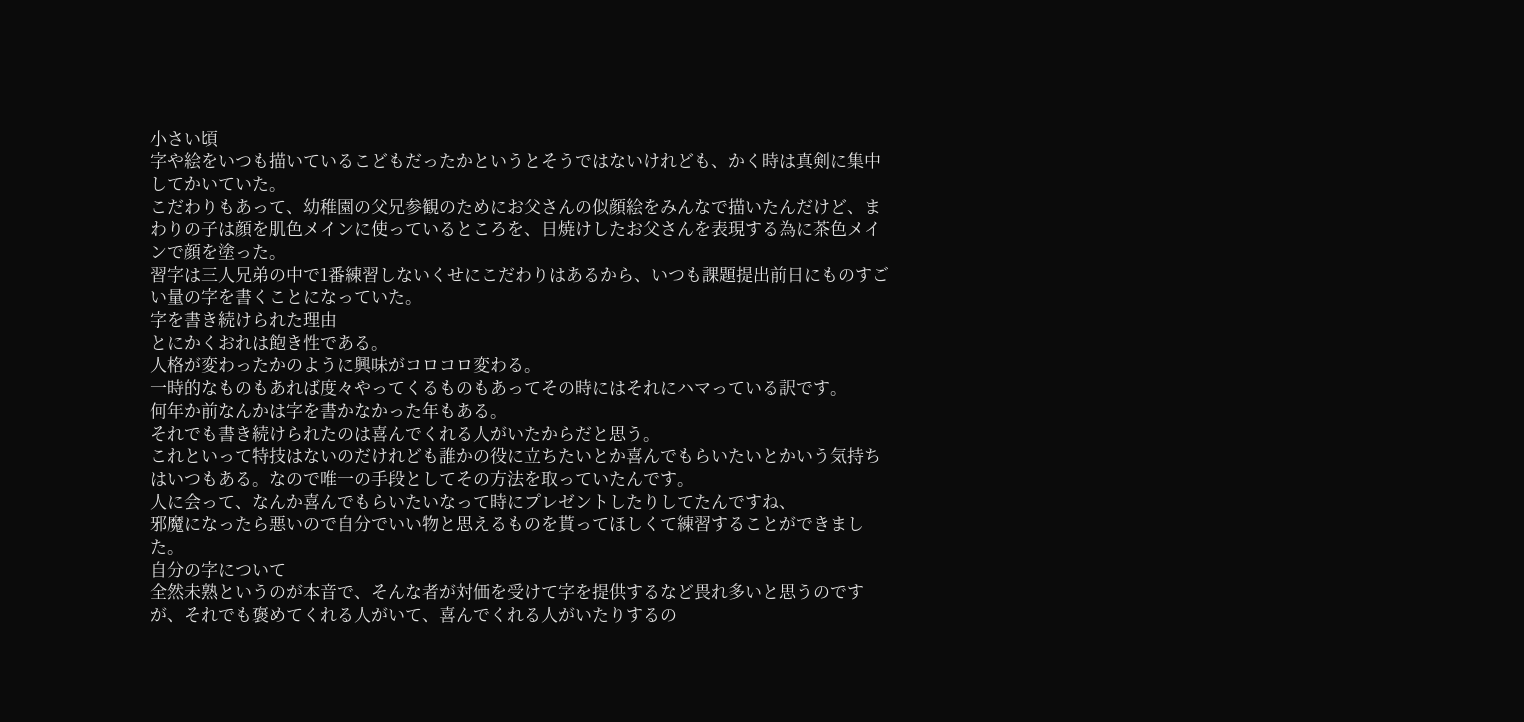小さい頃
字や絵をいつも描いているこどもだったかというとそうではないけれども、かく時は真剣に集中してかいていた。
こだわりもあって、幼稚園の父兄参観のためにお父さんの似顔絵をみんなで描いたんだけど、まわりの子は顔を肌色メインに使っているところを、日焼けしたお父さんを表現する為に茶色メインで顔を塗った。
習字は三人兄弟の中で1番練習しないくせにこだわりはあるから、いつも課題提出前日にものすごい量の字を書くことになっていた。
字を書き続けられた理由
とにかくおれは飽き性である。
人格が変わったかのように興味がコロコロ変わる。
一時的なものもあれば度々やってくるものもあってその時にはそれにハマっている訳です。
何年か前なんかは字を書かなかった年もある。
それでも書き続けられたのは喜んでくれる人がいたからだと思う。
これといって特技はないのだけれども誰かの役に立ちたいとか喜んでもらいたいとかいう気持ちはいつもある。なので唯一の手段としてその方法を取っていたんです。
人に会って、なんか喜んでもらいたいなって時にプレゼントしたりしてたんですね、
邪魔になったら悪いので自分でいい物と思えるものを貰ってほしくて練習することができました。
自分の字について
全然未熟というのが本音で、そんな者が対価を受けて字を提供するなど畏れ多いと思うのですが、それでも褒めてくれる人がいて、喜んでくれる人がいたりするの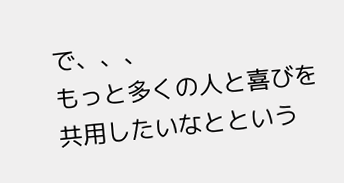で、、、
もっと多くの人と喜びを共用したいなとという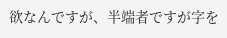欲なんですが、半端者ですが字を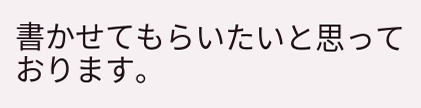書かせてもらいたいと思っております。